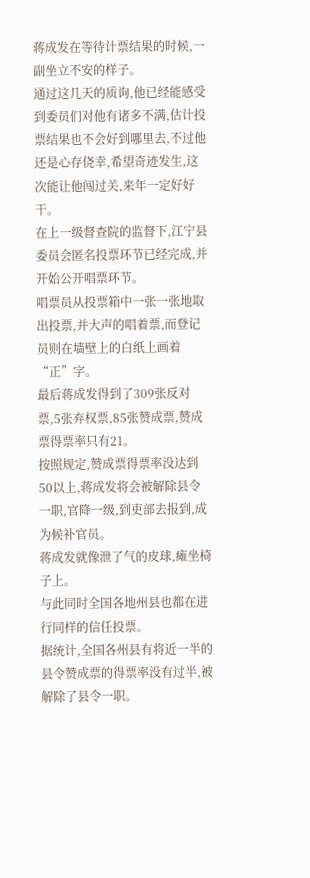蒋成发在等待计票结果的时候,一副坐立不安的样子。
通过这几天的质询,他已经能感受到委员们对他有诸多不满,估计投票结果也不会好到哪里去,不过他还是心存侥幸,希望奇迹发生,这次能让他闯过关,来年一定好好干。
在上一级督查院的监督下,江宁县委员会匿名投票环节已经完成,并开始公开唱票环节。
唱票员从投票箱中一张一张地取出投票,并大声的唱着票,而登记员则在墙壁上的白纸上画着“正”字。
最后蒋成发得到了309张反对票,5张弃权票,85张赞成票,赞成票得票率只有21。
按照规定,赞成票得票率没达到50以上,蒋成发将会被解除县令一职,官降一级,到吏部去报到,成为候补官员。
蒋成发就像泄了气的皮球,瘫坐椅子上。
与此同时全国各地州县也都在进行同样的信任投票。
据统计,全国各州县有将近一半的县令赞成票的得票率没有过半,被解除了县令一职。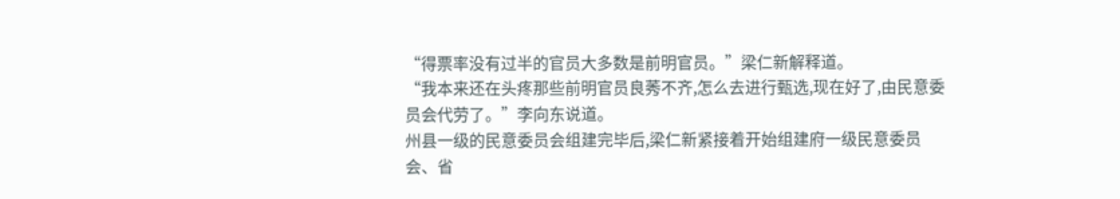“得票率没有过半的官员大多数是前明官员。”梁仁新解释道。
“我本来还在头疼那些前明官员良莠不齐,怎么去进行甄选,现在好了,由民意委员会代劳了。”李向东说道。
州县一级的民意委员会组建完毕后,梁仁新紧接着开始组建府一级民意委员会、省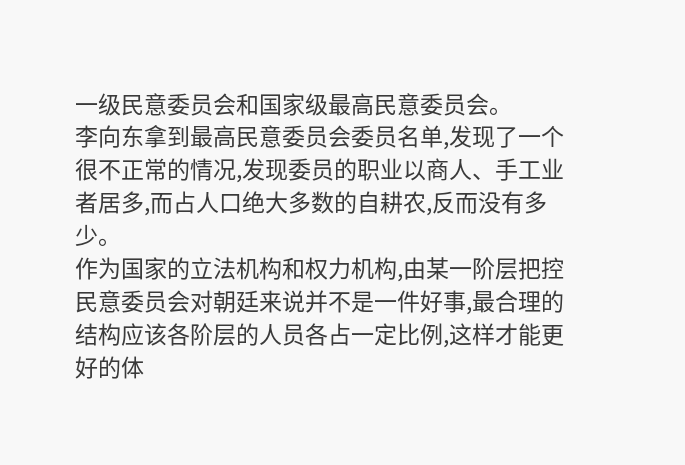一级民意委员会和国家级最高民意委员会。
李向东拿到最高民意委员会委员名单,发现了一个很不正常的情况,发现委员的职业以商人、手工业者居多,而占人口绝大多数的自耕农,反而没有多少。
作为国家的立法机构和权力机构,由某一阶层把控民意委员会对朝廷来说并不是一件好事,最合理的结构应该各阶层的人员各占一定比例,这样才能更好的体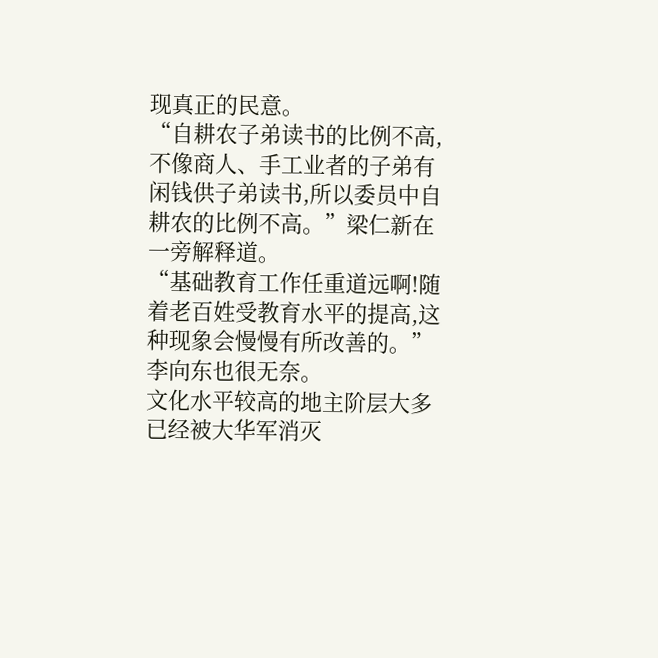现真正的民意。
“自耕农子弟读书的比例不高,不像商人、手工业者的子弟有闲钱供子弟读书,所以委员中自耕农的比例不高。”梁仁新在一旁解释道。
“基础教育工作任重道远啊!随着老百姓受教育水平的提高,这种现象会慢慢有所改善的。”李向东也很无奈。
文化水平较高的地主阶层大多已经被大华军消灭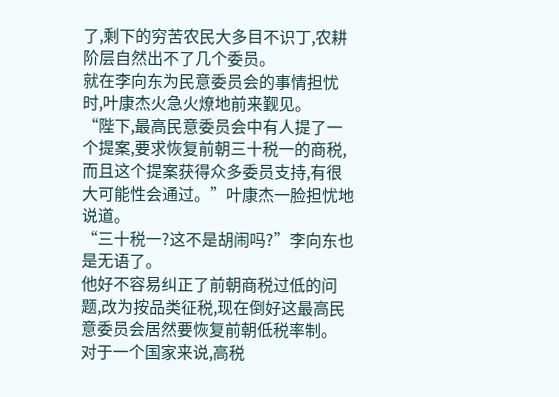了,剩下的穷苦农民大多目不识丁,农耕阶层自然出不了几个委员。
就在李向东为民意委员会的事情担忧时,叶康杰火急火燎地前来觐见。
“陛下,最高民意委员会中有人提了一个提案,要求恢复前朝三十税一的商税,而且这个提案获得众多委员支持,有很大可能性会通过。”叶康杰一脸担忧地说道。
“三十税一?这不是胡闹吗?”李向东也是无语了。
他好不容易纠正了前朝商税过低的问题,改为按品类征税,现在倒好这最高民意委员会居然要恢复前朝低税率制。
对于一个国家来说,高税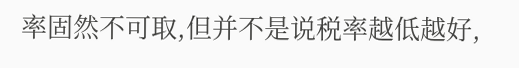率固然不可取,但并不是说税率越低越好,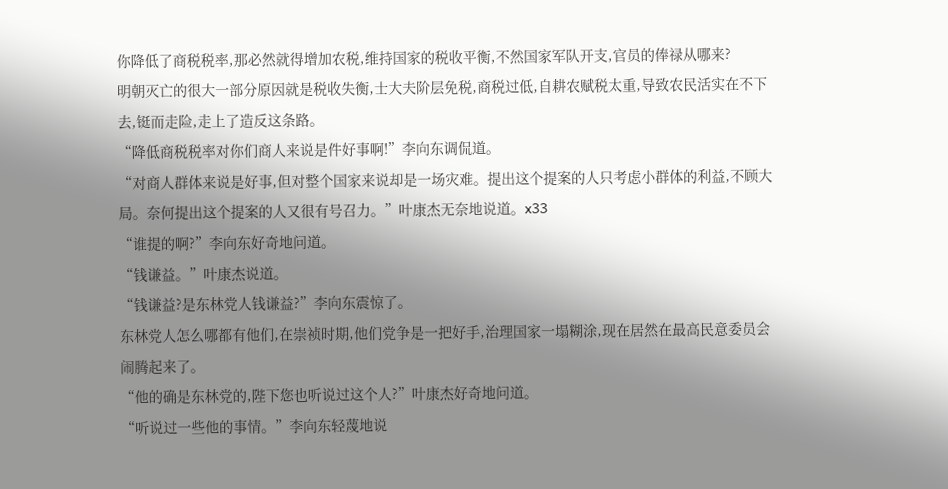你降低了商税税率,那必然就得增加农税,维持国家的税收平衡,不然国家军队开支,官员的俸禄从哪来?
明朝灭亡的很大一部分原因就是税收失衡,士大夫阶层免税,商税过低,自耕农赋税太重,导致农民活实在不下去,铤而走险,走上了造反这条路。
“降低商税税率对你们商人来说是件好事啊!”李向东调侃道。
“对商人群体来说是好事,但对整个国家来说却是一场灾难。提出这个提案的人只考虑小群体的利益,不顾大局。奈何提出这个提案的人又很有号召力。”叶康杰无奈地说道。x33
“谁提的啊?”李向东好奇地问道。
“钱谦益。”叶康杰说道。
“钱谦益?是东林党人钱谦益?”李向东震惊了。
东林党人怎么哪都有他们,在崇祯时期,他们党争是一把好手,治理国家一塌糊涂,现在居然在最高民意委员会闹腾起来了。
“他的确是东林党的,陛下您也听说过这个人?”叶康杰好奇地问道。
“听说过一些他的事情。”李向东轻蔑地说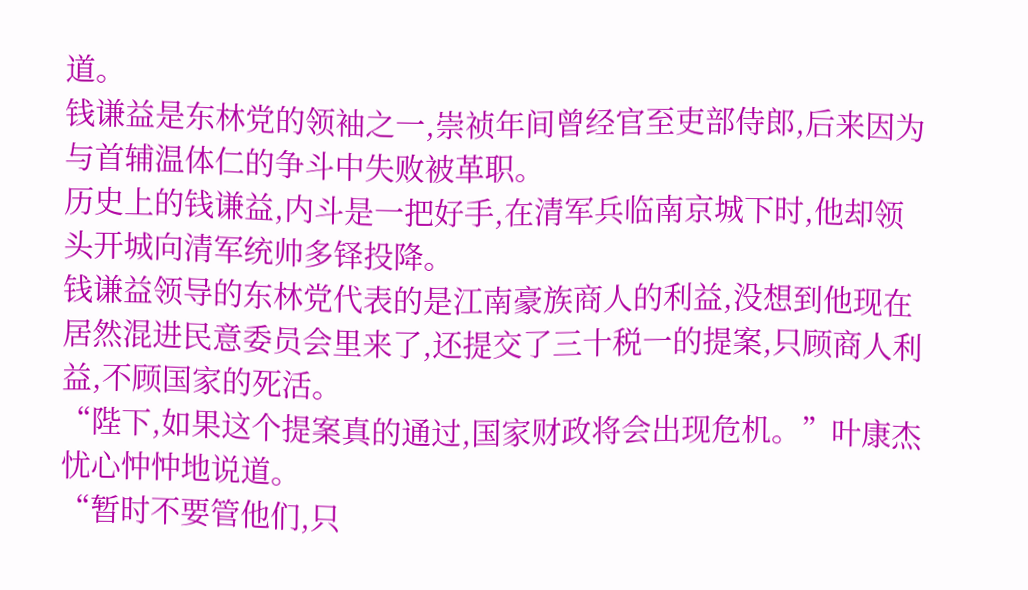道。
钱谦益是东林党的领袖之一,崇祯年间曾经官至吏部侍郎,后来因为与首辅温体仁的争斗中失败被革职。
历史上的钱谦益,内斗是一把好手,在清军兵临南京城下时,他却领头开城向清军统帅多铎投降。
钱谦益领导的东林党代表的是江南豪族商人的利益,没想到他现在居然混进民意委员会里来了,还提交了三十税一的提案,只顾商人利益,不顾国家的死活。
“陛下,如果这个提案真的通过,国家财政将会出现危机。”叶康杰忧心忡忡地说道。
“暂时不要管他们,只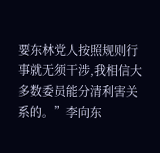要东林党人按照规则行事就无须干涉,我相信大多数委员能分清利害关系的。”李向东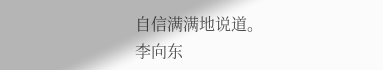自信满满地说道。
李向东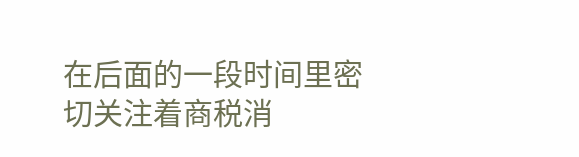在后面的一段时间里密切关注着商税消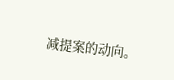减提案的动向。